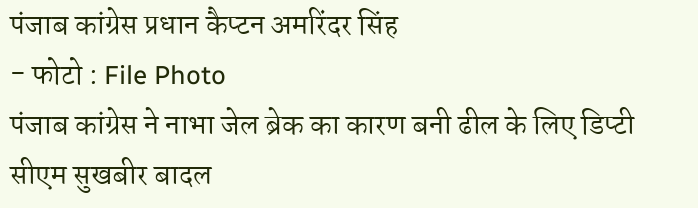पंजाब कांग्रेस प्रधान कैप्टन अमरिंदर सिंह
- फोटो : File Photo
पंजाब कांग्रेस ने नाभा जेल ब्रेक का कारण बनी ढील के लिए डिप्टी सीएम सुखबीर बादल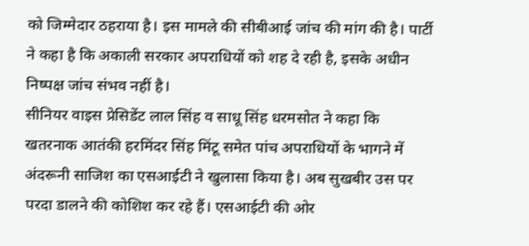को जिम्मेदार ठहराया है। इस मामले की सीबीआई जांच की मांग की है। पार्टी ने कहा है कि अकाली सरकार अपराधियों को शह दे रही है, इसके अधीन निष्पक्ष जांच संभव नहीं है।
सीनियर वाइस प्रेसिडेंट लाल सिंह व साधू सिंह धरमसोत ने कहा कि खतरनाक आतंकी हरमिंदर सिंह मिंटू समेत पांच अपराधियों के भागने में अंदरूनी साजिश का एसआईटी ने खुलासा किया है। अब सुखबीर उस पर परदा डालने की कोशिश कर रहे हैं। एसआईटी की ओर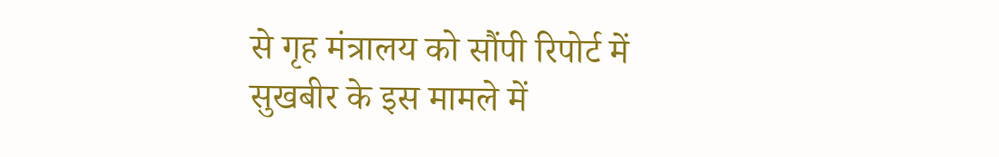से गृह मंत्रालय को सौंपी रिपोर्ट में सुखबीर के इस मामले में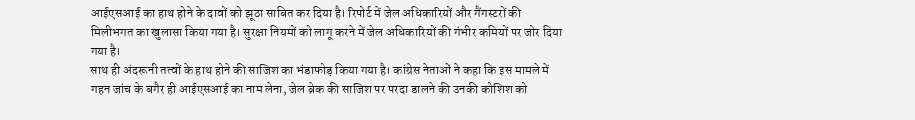आईएसआई का हाथ होने के दावों को झूठा साबित कर दिया है। रिपोर्ट में जेल अधिकारियों और गैंगस्टरों की मिलीभगत का खुलासा किया गया है। सुरक्षा नियमों को लागू करने में जेल अधिकारियों की गंभीर कमियों पर जोर दिया गया है।
साथ ही अंदरूनी तत्वों के हाथ होने की साजिश का भंडाफोड़ किया गया है। कांग्रेस नेताओं ने कहा कि इस मामले में गहन जांच के बगैर ही आईएसआई का नाम लेना, जेल ब्रेक की साजिश पर परदा डालने की उनकी कोशिश को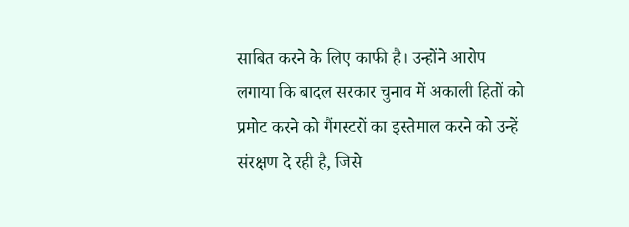साबित करने के लिए काफी है। उन्होंने आरोप लगाया कि बादल सरकार चुनाव में अकाली हितों को प्रमोट करने को गैंगस्टरों का इस्तेमाल करने को उन्हें संरक्षण दे रही है, जिसे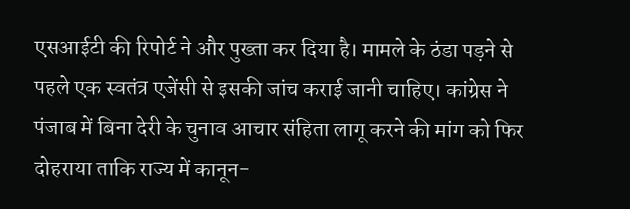एसआईटी की रिपोर्ट ने और पुख्ता कर दिया है। मामले के ठंडा पड़ने से पहले एक स्वतंत्र एजेंसी से इसकी जांच कराई जानी चाहिए। कांग्रेस ने पंजाब में बिना देरी के चुनाव आचार संहिता लागू करने की मांग को फिर दोहराया ताकि राज्य में कानून-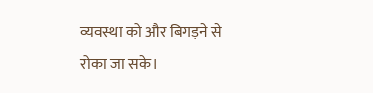व्यवस्था को और बिगड़ने से रोका जा सके।